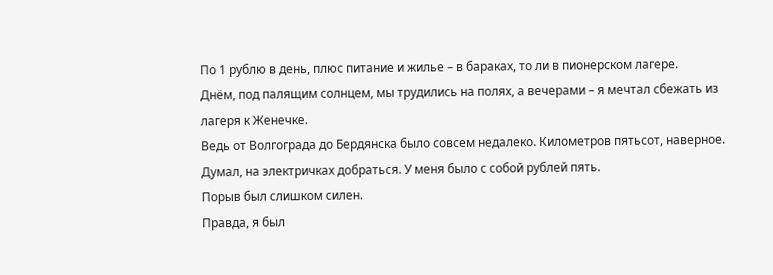По 1 рублю в день, плюс питание и жилье – в бараках, то ли в пионерском лагере.
Днём, под палящим солнцем, мы трудились на полях, а вечерами – я мечтал сбежать из лагеря к Женечке.
Ведь от Волгограда до Бердянска было совсем недалеко. Километров пятьсот, наверное.
Думал, на электричках добраться. У меня было с собой рублей пять.
Порыв был слишком силен.
Правда, я был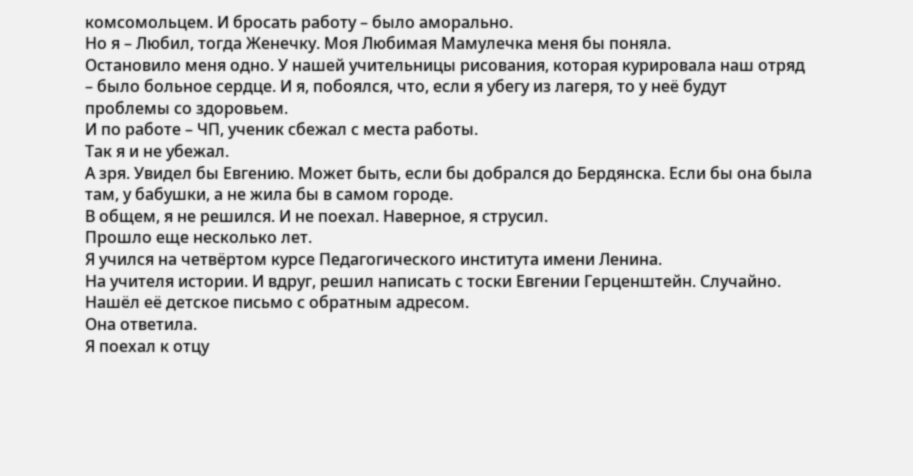комсомольцем. И бросать работу – было аморально.
Но я – Любил, тогда Женечку. Моя Любимая Мамулечка меня бы поняла.
Остановило меня одно. У нашей учительницы рисования, которая курировала наш отряд – было больное сердце. И я, побоялся, что, если я убегу из лагеря, то у неё будут проблемы со здоровьем.
И по работе – ЧП, ученик сбежал с места работы.
Так я и не убежал.
А зря. Увидел бы Евгению. Может быть, если бы добрался до Бердянска. Если бы она была там, у бабушки, а не жила бы в самом городе.
В общем, я не решился. И не поехал. Наверное, я струсил.
Прошло еще несколько лет.
Я учился на четвёртом курсе Педагогического института имени Ленина.
На учителя истории. И вдруг, решил написать с тоски Евгении Герценштейн. Случайно. Нашёл её детское письмо с обратным адресом.
Она ответила.
Я поехал к отцу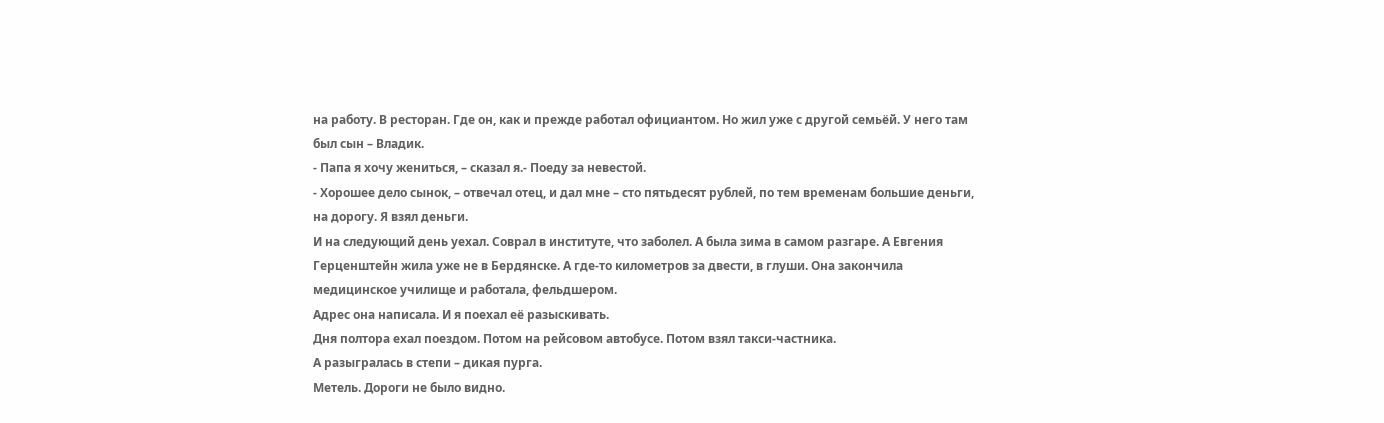на работу. В ресторан. Где он, как и прежде работал официантом. Но жил уже с другой семьёй. У него там был сын – Владик.
- Папа я хочу жениться, – сказал я.- Поеду за невестой.
- Хорошее дело сынок, – отвечал отец, и дал мне – сто пятьдесят рублей, по тем временам большие деньги, на дорогу. Я взял деньги.
И на следующий день уехал. Соврал в институте, что заболел. А была зима в самом разгаре. А Евгения Герценштейн жила уже не в Бердянске. А где-то километров за двести, в глуши. Она закончила медицинское училище и работала, фельдшером.
Адрес она написала. И я поехал её разыскивать.
Дня полтора ехал поездом. Потом на рейсовом автобусе. Потом взял такси-частника.
А разыгралась в степи – дикая пурга.
Метель. Дороги не было видно.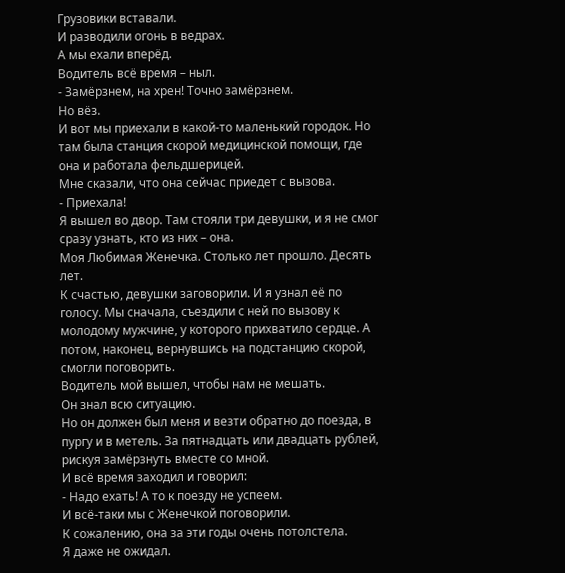Грузовики вставали.
И разводили огонь в ведрах.
А мы ехали вперёд.
Водитель всё время – ныл.
- Замёрзнем, на хрен! Точно замёрзнем.
Но вёз.
И вот мы приехали в какой-то маленький городок. Но там была станция скорой медицинской помощи, где она и работала фельдшерицей.
Мне сказали, что она сейчас приедет с вызова.
- Приехала!
Я вышел во двор. Там стояли три девушки, и я не смог сразу узнать, кто из них – она.
Моя Любимая Женечка. Столько лет прошло. Десять лет.
К счастью, девушки заговорили. И я узнал её по голосу. Мы сначала, съездили с ней по вызову к молодому мужчине, у которого прихватило сердце. А потом, наконец, вернувшись на подстанцию скорой, смогли поговорить.
Водитель мой вышел, чтобы нам не мешать.
Он знал всю ситуацию.
Но он должен был меня и везти обратно до поезда, в пургу и в метель. За пятнадцать или двадцать рублей, рискуя замёрзнуть вместе со мной.
И всё время заходил и говорил:
- Надо ехать! А то к поезду не успеем.
И всё-таки мы с Женечкой поговорили.
К сожалению, она за эти годы очень потолстела.
Я даже не ожидал.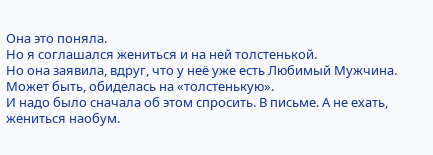Она это поняла.
Но я соглашался жениться и на ней толстенькой.
Но она заявила, вдруг, что у неё уже есть Любимый Мужчина. Может быть, обиделась на «толстенькую».
И надо было сначала об этом спросить. В письме. А не ехать, жениться наобум.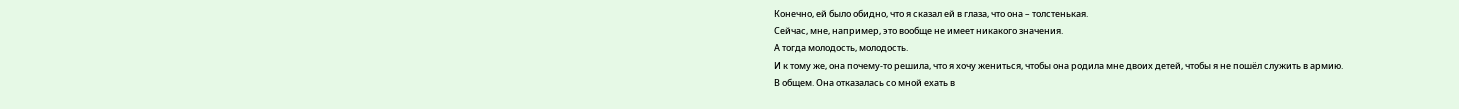Конечно, ей было обидно, что я сказал ей в глаза, что она – толстенькая.
Сейчас, мне, например, это вообще не имеет никакого значения.
А тогда молодость, молодость.
И к тому же, она почему-то решила, что я хочу жениться, чтобы она родила мне двоих детей, чтобы я не пошёл служить в армию.
В общем. Она отказалась со мной ехать в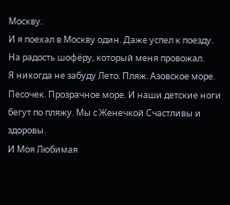Москву.
И я поехал в Москву один. Даже успел к поезду.
На радость шофёру, который меня провожал.
Я никогда не забуду Лето. Пляж. Азовское море.
Песочек. Прозрачное море. И наши детские ноги бегут по пляжу. Мы с Женечкой Счастливы и здоровы.
И Моя Любимая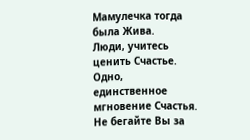Мамулечка тогда была Жива.
Люди, учитесь ценить Счастье.
Одно, единственное мгновение Счастья.
Не бегайте Вы за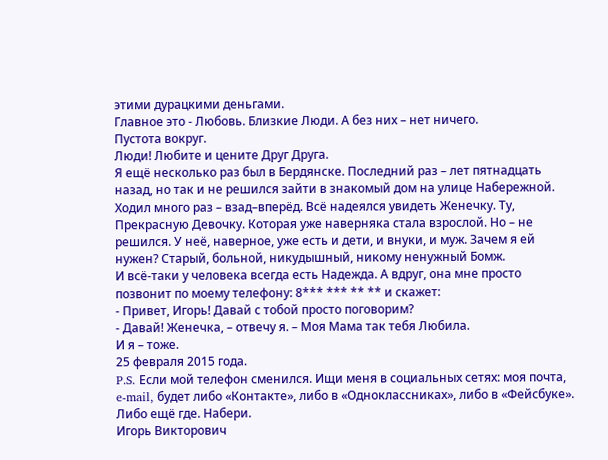этими дурацкими деньгами.
Главное это - Любовь. Близкие Люди. А без них – нет ничего.
Пустота вокруг.
Люди! Любите и цените Друг Друга.
Я ещё несколько раз был в Бердянске. Последний раз – лет пятнадцать назад, но так и не решился зайти в знакомый дом на улице Набережной. Ходил много раз – взад–вперёд. Всё надеялся увидеть Женечку. Ту, Прекрасную Девочку. Которая уже наверняка стала взрослой. Но – не решился. У неё, наверное, уже есть и дети, и внуки, и муж. Зачем я ей нужен? Старый, больной, никудышный, никому ненужный Бомж.
И всё-таки у человека всегда есть Надежда. А вдруг, она мне просто позвонит по моему телефону: 8*** *** ** ** и скажет:
- Привет, Игорь! Давай с тобой просто поговорим?
- Давай! Женечка, – отвечу я. – Моя Мама так тебя Любила.
И я – тоже.
25 февраля 2015 года.
P.S. Если мой телефон сменился. Ищи меня в социальных сетях: моя почта, e-mail, будет либо «Контакте», либо в «Одноклассниках», либо в «Фейсбуке». Либо ещё где. Набери.
Игорь Викторович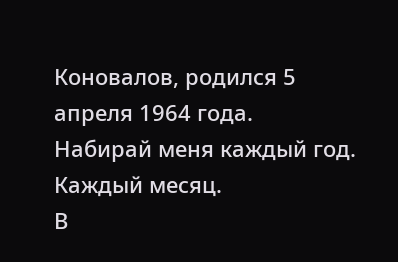Коновалов, родился 5 апреля 1964 года.
Набирай меня каждый год. Каждый месяц.
В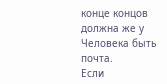конце концов должна же у Человека быть почта.
Если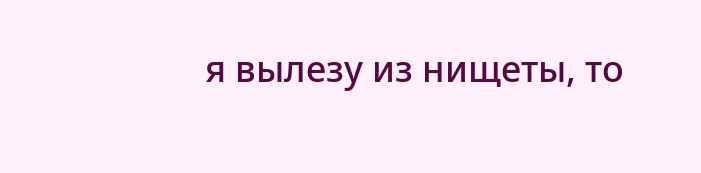я вылезу из нищеты, то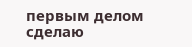первым делом сделаю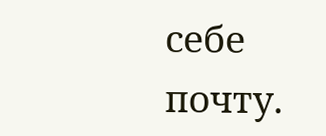себе почту.